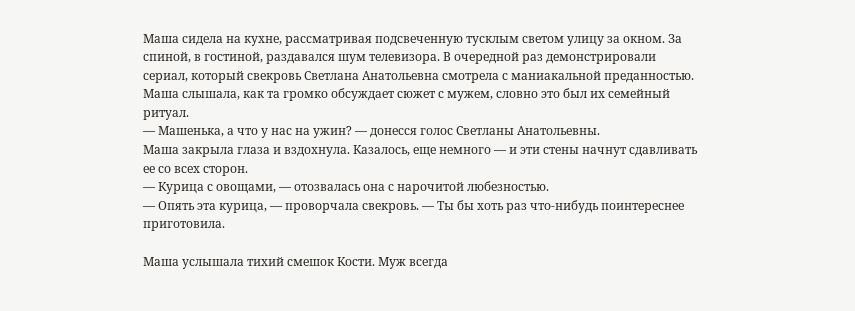Маша сидела на кухне, рассматривая подсвеченную тусклым светом улицу за окном. За спиной, в гостиной, раздавался шум телевизора. В очередной раз демонстрировали сериал, который свекровь Светлана Анатольевна смотрела с маниакальной преданностью. Маша слышала, как та громко обсуждает сюжет с мужем, словно это был их семейный ритуал.
— Машенька, а что у нас на ужин? — донесся голос Светланы Анатольевны.
Маша закрыла глаза и вздохнула. Казалось, еще немного — и эти стены начнут сдавливать ее со всех сторон.
— Курица с овощами, — отозвалась она с нарочитой любезностью.
— Опять эта курица, — проворчала свекровь. — Ты бы хоть раз что-нибудь поинтереснее приготовила.

Маша услышала тихий смешок Кости. Муж всегда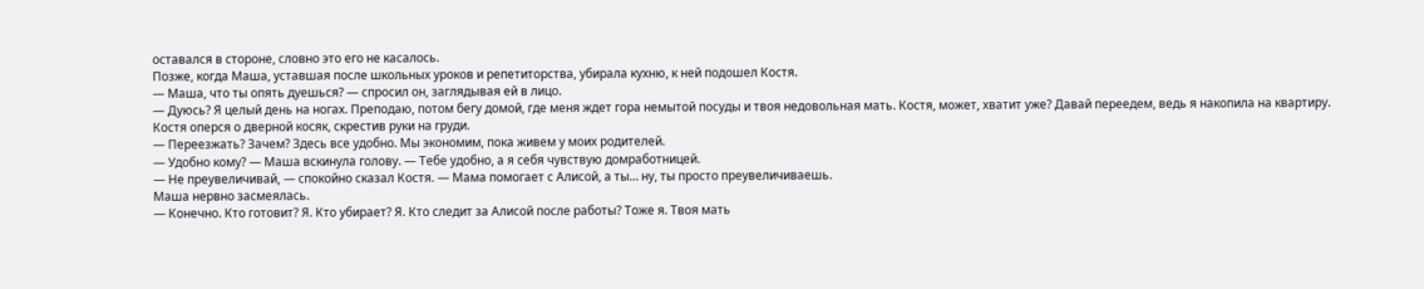оставался в стороне, словно это его не касалось.
Позже, когда Маша, уставшая после школьных уроков и репетиторства, убирала кухню, к ней подошел Костя.
— Маша, что ты опять дуешься? — спросил он, заглядывая ей в лицо.
— Дуюсь? Я целый день на ногах. Преподаю, потом бегу домой, где меня ждет гора немытой посуды и твоя недовольная мать. Костя, может, хватит уже? Давай переедем, ведь я накопила на квартиру.
Костя оперся о дверной косяк, скрестив руки на груди.
— Переезжать? Зачем? Здесь все удобно. Мы экономим, пока живем у моих родителей.
— Удобно кому? — Маша вскинула голову. — Тебе удобно, а я себя чувствую домработницей.
— Не преувеличивай, — спокойно сказал Костя. — Мама помогает с Алисой, а ты… ну, ты просто преувеличиваешь.
Маша нервно засмеялась.
— Конечно. Кто готовит? Я. Кто убирает? Я. Кто следит за Алисой после работы? Тоже я. Твоя мать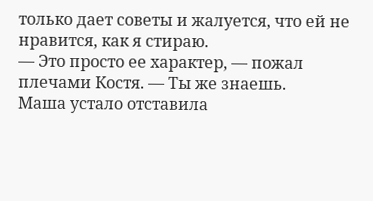только дает советы и жалуется, что ей не нравится, как я стираю.
— Это просто ее характер, — пожал плечами Костя. — Ты же знаешь.
Маша устало отставила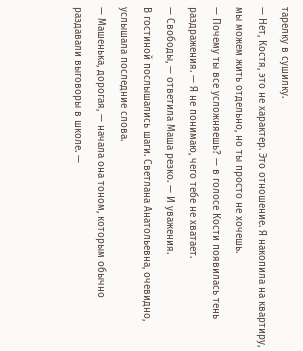тарелку в сушилку.
— Нет, Костя, это не характер. Это отношение. Я накопила на квартиру, мы можем жить отдельно, но ты просто не хочешь.
— Почему ты все усложняешь? — в голосе Кости появилась тень раздражения. — Я не понимаю, чего тебе не хватает.
— Свободы, — ответила Маша резко. — И уважения.
В гостиной послышались шаги. Светлана Анатольевна, очевидно, услышала последние слова.
— Машенька, дорогая, — начала она тоном, которым обычно раздавали выговоры в школе. —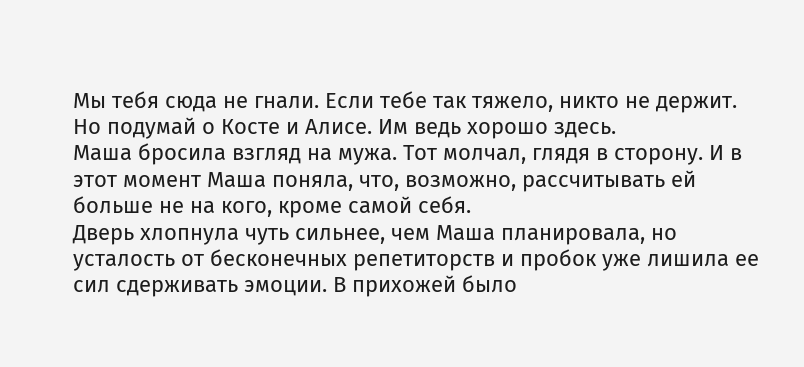Мы тебя сюда не гнали. Если тебе так тяжело, никто не держит. Но подумай о Косте и Алисе. Им ведь хорошо здесь.
Маша бросила взгляд на мужа. Тот молчал, глядя в сторону. И в этот момент Маша поняла, что, возможно, рассчитывать ей больше не на кого, кроме самой себя.
Дверь хлопнула чуть сильнее, чем Маша планировала, но усталость от бесконечных репетиторств и пробок уже лишила ее сил сдерживать эмоции. В прихожей было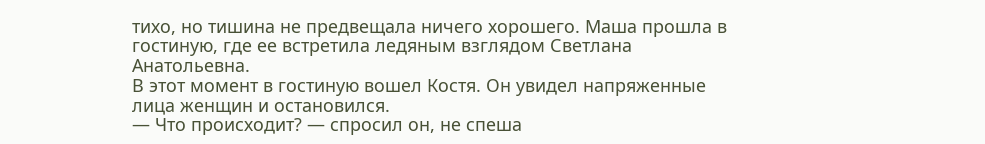тихо, но тишина не предвещала ничего хорошего. Маша прошла в гостиную, где ее встретила ледяным взглядом Светлана Анатольевна.
В этот момент в гостиную вошел Костя. Он увидел напряженные лица женщин и остановился.
— Что происходит? — спросил он, не спеша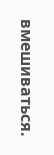вмешиваться.